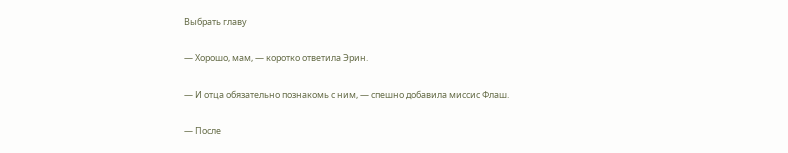Выбрать главу

— Хорошо, мам, — коротко ответила Эрин.

— И отца обязательно познакомь с ним, — спешно добавила миссис Флаш.

— После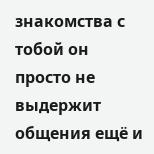знакомства с тобой он просто не выдержит общения ещё и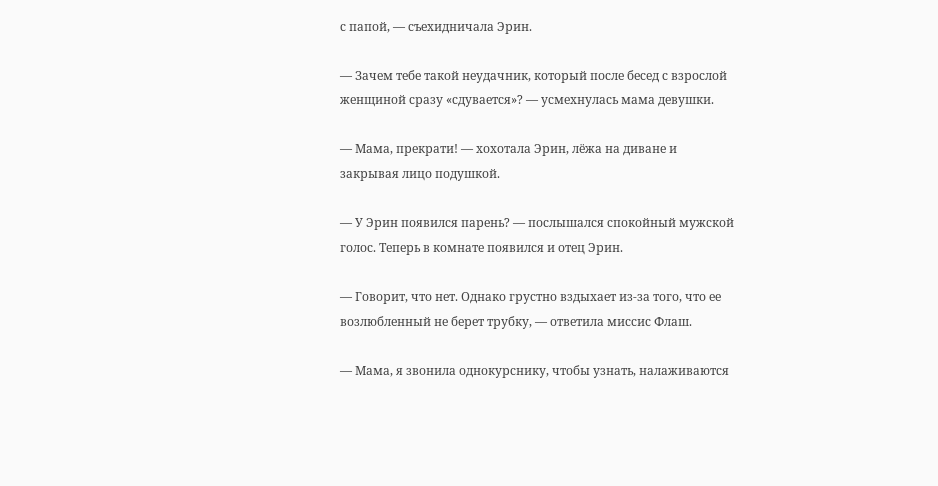с папой, — съехидничала Эрин.

— Зачем тебе такой неудачник, который после бесед с взрослой женщиной сразу «сдувается»? — усмехнулась мама девушки.

— Мама, прекрати! — хохотала Эрин, лёжа на диване и закрывая лицо подушкой.

— У Эрин появился парень? — послышался спокойный мужской голос. Теперь в комнате появился и отец Эрин.

— Говорит, что нет. Однако грустно вздыхает из-за того, что ее возлюбленный не берет трубку, — ответила миссис Флаш.

— Мама, я звонила однокурснику, чтобы узнать, налаживаются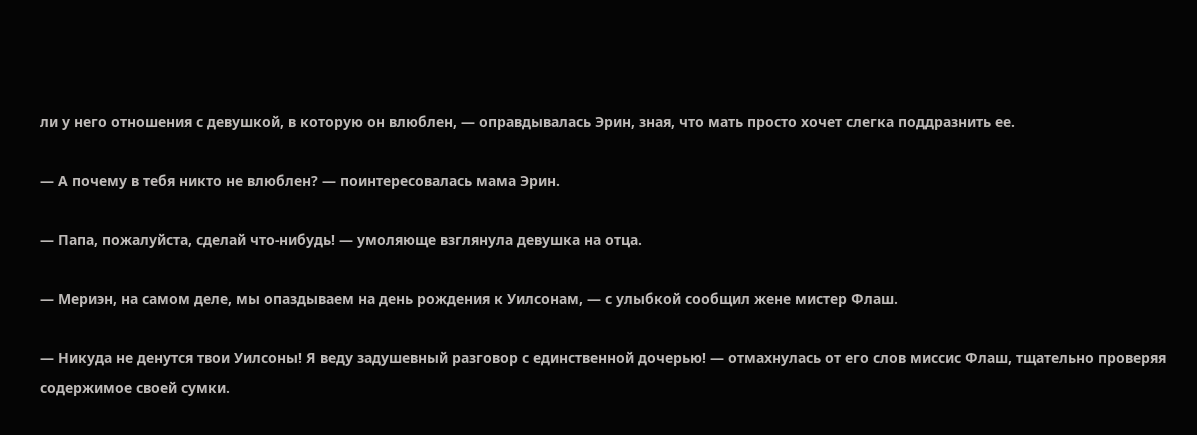ли у него отношения с девушкой, в которую он влюблен, — оправдывалась Эрин, зная, что мать просто хочет слегка поддразнить ее.

— А почему в тебя никто не влюблен? — поинтересовалась мама Эрин.

— Папа, пожалуйста, сделай что-нибудь! — умоляюще взглянула девушка на отца.

— Мериэн, на самом деле, мы опаздываем на день рождения к Уилсонам, — с улыбкой сообщил жене мистер Флаш.

— Никуда не денутся твои Уилсоны! Я веду задушевный разговор с единственной дочерью! — отмахнулась от его слов миссис Флаш, тщательно проверяя содержимое своей сумки.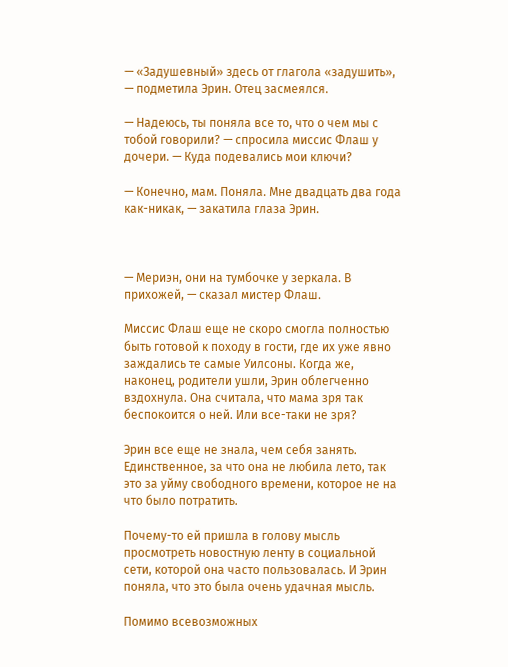— «Задушевный» здесь от глагола «задушить», — подметила Эрин. Отец засмеялся.

— Надеюсь, ты поняла все то, что о чем мы с тобой говорили? — спросила миссис Флаш у дочери. — Куда подевались мои ключи?

— Конечно, мам. Поняла. Мне двадцать два года как-никак, — закатила глаза Эрин.



— Мериэн, они на тумбочке у зеркала. В прихожей, — сказал мистер Флаш.

Миссис Флаш еще не скоро смогла полностью быть готовой к походу в гости, где их уже явно заждались те самые Уилсоны. Когда же, наконец, родители ушли, Эрин облегченно вздохнула. Она считала, что мама зря так беспокоится о ней. Или все-таки не зря?

Эрин все еще не знала, чем себя занять. Единственное, за что она не любила лето, так это за уйму свободного времени, которое не на что было потратить.

Почему-то ей пришла в голову мысль просмотреть новостную ленту в социальной сети, которой она часто пользовалась. И Эрин поняла, что это была очень удачная мысль.

Помимо всевозможных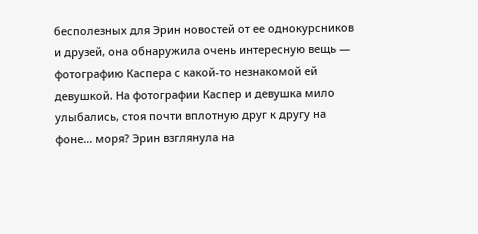бесполезных для Эрин новостей от ее однокурсников и друзей, она обнаружила очень интересную вещь — фотографию Каспера с какой-то незнакомой ей девушкой. На фотографии Каспер и девушка мило улыбались, стоя почти вплотную друг к другу на фоне… моря? Эрин взглянула на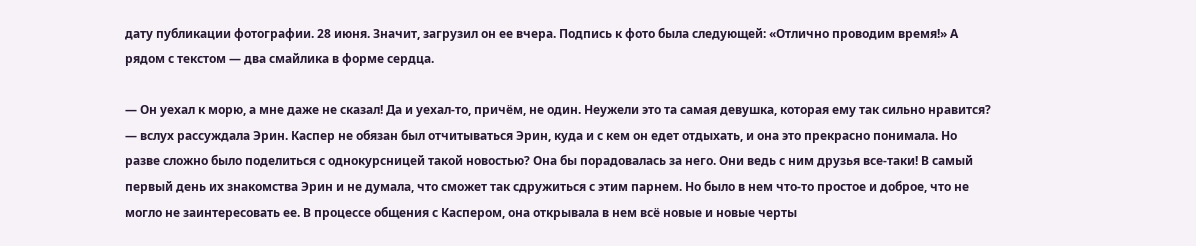дату публикации фотографии. 28 июня. Значит, загрузил он ее вчера. Подпись к фото была следующей: «Отлично проводим время!» А рядом с текстом — два смайлика в форме сердца.

— Он уехал к морю, а мне даже не сказал! Да и уехал-то, причём, не один. Неужели это та самая девушка, которая ему так сильно нравится? — вслух рассуждала Эрин. Каспер не обязан был отчитываться Эрин, куда и с кем он едет отдыхать, и она это прекрасно понимала. Но разве сложно было поделиться с однокурсницей такой новостью? Она бы порадовалась за него. Они ведь с ним друзья все-таки! В самый первый день их знакомства Эрин и не думала, что сможет так сдружиться с этим парнем. Но было в нем что-то простое и доброе, что не могло не заинтересовать ее. В процессе общения с Каспером, она открывала в нем всё новые и новые черты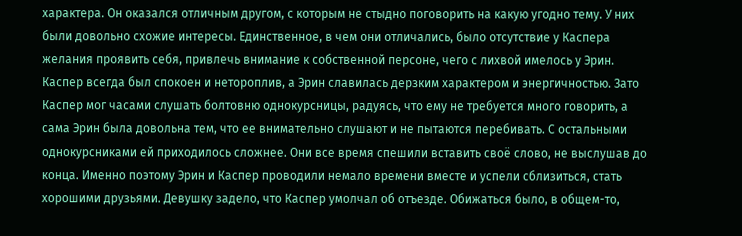характера. Он оказался отличным другом, с которым не стыдно поговорить на какую угодно тему. У них были довольно схожие интересы. Единственное, в чем они отличались, было отсутствие у Каспера желания проявить себя, привлечь внимание к собственной персоне, чего с лихвой имелось у Эрин. Каспер всегда был спокоен и нетороплив, а Эрин славилась дерзким характером и энергичностью. Зато Каспер мог часами слушать болтовню однокурсницы, радуясь, что ему не требуется много говорить, а сама Эрин была довольна тем, что ее внимательно слушают и не пытаются перебивать. С остальными однокурсниками ей приходилось сложнее. Они все время спешили вставить своё слово, не выслушав до конца. Именно поэтому Эрин и Каспер проводили немало времени вместе и успели сблизиться, стать хорошими друзьями. Девушку задело, что Каспер умолчал об отъезде. Обижаться было, в общем-то,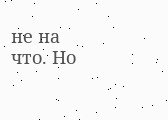не на что. Но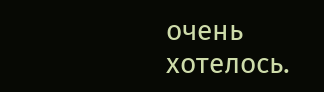очень хотелось.